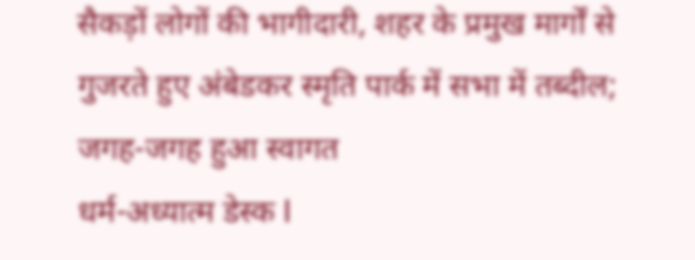सैकड़ों लोगों की भागीदारी, शहर के प्रमुख मार्गों से गुजरते हुए अंबेडकर स्मृति पार्क में सभा में तब्दील; जगह-जगह हुआ स्वागत
धर्म-अध्यात्म डेस्क l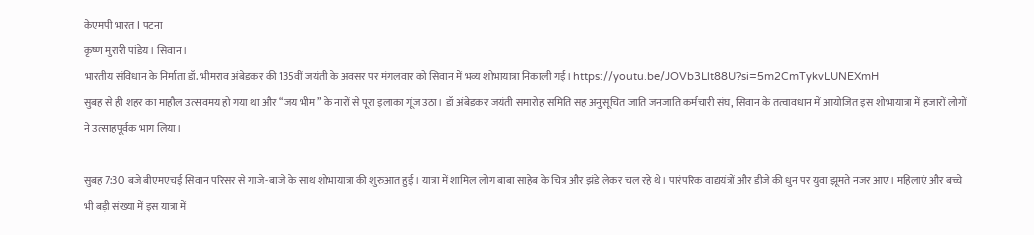केएमपी भारत l पटना
कृष्ण मुरारी पांडेय। सिवान।
भारतीय संविधान के निर्माता डॉ. भीमराव अंबेडकर की 135वीं जयंती के अवसर पर मंगलवार को सिवान में भव्य शोभायात्रा निकाली गई। https://youtu.be/JOVb3Llt88U?si=5m2CmTykvLUNEXmH
सुबह से ही शहर का माहौल उत्सवमय हो गया था और “जय भीम” के नारों से पूरा इलाका गूंज उठा। डॉ अंबेडकर जयंती समारोह समिति सह अनुसूचित जाति जनजाति कर्मचारी संघ, सिवान के तत्वावधान में आयोजित इस शोभायात्रा में हजारों लोगों ने उत्साहपूर्वक भाग लिया।

सुबह 7:30 बजे बीएमएचई सिवान परिसर से गाजे-बाजे के साथ शोभायात्रा की शुरुआत हुई। यात्रा में शामिल लोग बाबा साहेब के चित्र और झंडे लेकर चल रहे थे। पारंपरिक वाद्ययंत्रों और डीजे की धुन पर युवा झूमते नजर आए। महिलाएं और बच्चे भी बड़ी संख्या में इस यात्रा में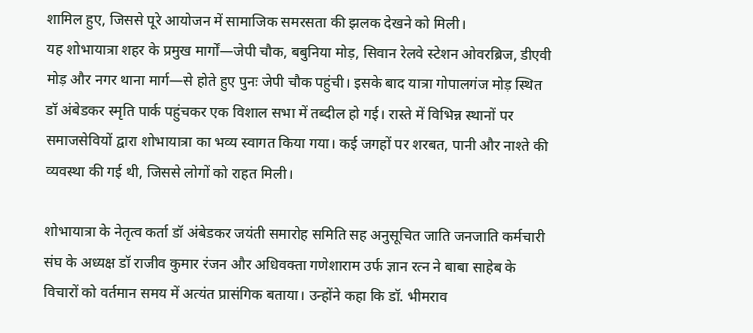शामिल हुए, जिससे पूरे आयोजन में सामाजिक समरसता की झलक देखने को मिली।
यह शोभायात्रा शहर के प्रमुख मार्गों—जेपी चौक, बबुनिया मोड़, सिवान रेलवे स्टेशन ओवरब्रिज, डीएवी मोड़ और नगर थाना मार्ग—से होते हुए पुनः जेपी चौक पहुंची। इसके बाद यात्रा गोपालगंज मोड़ स्थित डॉ अंबेडकर स्मृति पार्क पहुंचकर एक विशाल सभा में तब्दील हो गई। रास्ते में विभिन्न स्थानों पर समाजसेवियों द्वारा शोभायात्रा का भव्य स्वागत किया गया। कई जगहों पर शरबत, पानी और नाश्ते की व्यवस्था की गई थी, जिससे लोगों को राहत मिली।

शोभायात्रा के नेतृत्व कर्ता डॉ अंबेडकर जयंती समारोह समिति सह अनुसूचित जाति जनजाति कर्मचारी संघ के अध्यक्ष डॉ राजीव कुमार रंजन और अधिवक्ता गणेशाराम उर्फ ज्ञान रत्न ने बाबा साहेब के विचारों को वर्तमान समय में अत्यंत प्रासंगिक बताया। उन्होंने कहा कि डॉ. भीमराव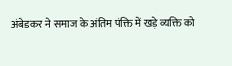अंबेडकर ने समाज के अंतिम पंक्ति में खड़े व्यक्ति को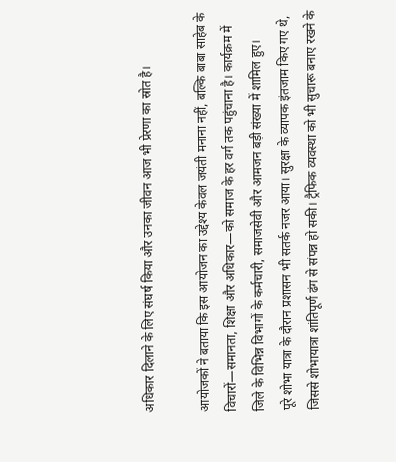अधिकार दिलाने के लिए संघर्ष किया और उनका जीवन आज भी प्रेरणा का स्रोत है।

आयोजकों ने बताया कि इस आयोजन का उद्देश्य केवल जयंती मनाना नहीं, बल्कि बाबा साहेब के विचारों—समानता, शिक्षा और अधिकार—को समाज के हर वर्ग तक पहुंचाना है। कार्यक्रम में जिले के विभिन्न विभागों के कर्मचारी, समाजसेवी और आमजन बड़ी संख्या में शामिल हुए।
पूरे शोभा यात्रा के दौरान प्रशासन भी सतर्क नजर आया। सुरक्षा के व्यापक इंतजाम किए गए थे, जिससे शोभायात्रा शांतिपूर्ण ढंग से संपन्न हो सकी। ट्रैफिक व्यवस्था को भी सुचारू बनाए रखने के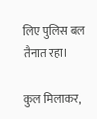लिए पुलिस बल तैनात रहा।

कुल मिलाकर,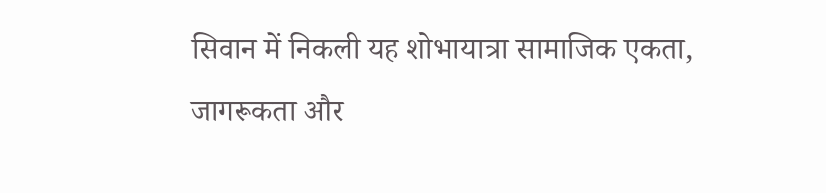सिवान में निकली यह शोभायात्रा सामाजिक एकता, जागरूकता और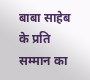बाबा साहेब के प्रति सम्मान का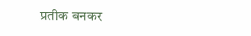प्रतीक बनकर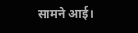सामने आई।